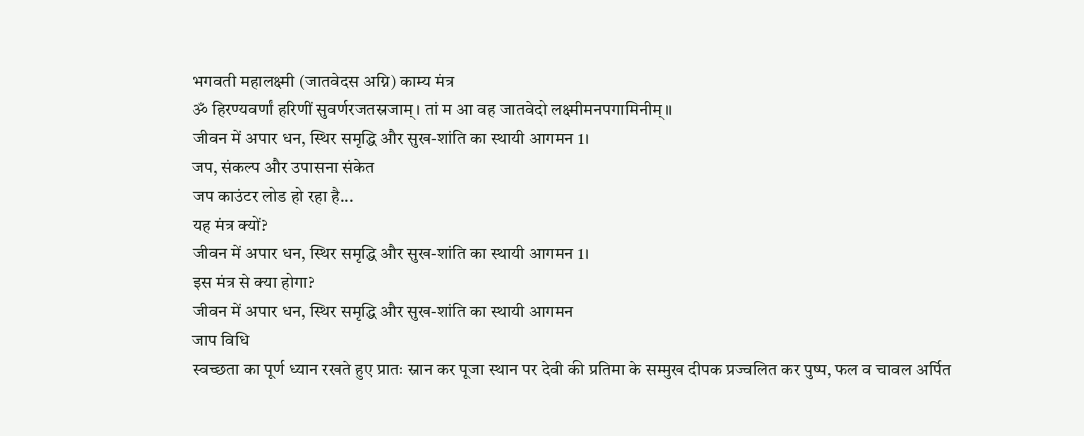भगवती महालक्ष्मी (जातवेदस अग्नि) काम्य मंत्र
ॐ हिरण्यवर्णां हरिणीं सुवर्णरजतस्रजाम्। तां म आ वह जातवेदो लक्ष्मीमनपगामिनीम्॥
जीवन में अपार धन, स्थिर समृद्धि और सुख-शांति का स्थायी आगमन 1।
जप, संकल्प और उपासना संकेत
जप काउंटर लोड हो रहा है...
यह मंत्र क्यों?
जीवन में अपार धन, स्थिर समृद्धि और सुख-शांति का स्थायी आगमन 1।
इस मंत्र से क्या होगा?
जीवन में अपार धन, स्थिर समृद्धि और सुख-शांति का स्थायी आगमन
जाप विधि
स्वच्छता का पूर्ण ध्यान रखते हुए प्रातः स्नान कर पूजा स्थान पर देवी की प्रतिमा के सम्मुख दीपक प्रज्वलित कर पुष्प, फल व चावल अर्पित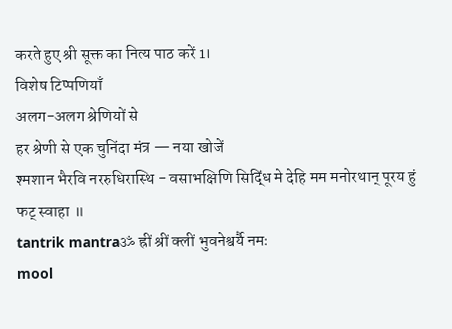करते हुए श्री सूक्त का नित्य पाठ करें 1।
विशेष टिप्पणियाँ
अलग-अलग श्रेणियों से
हर श्रेणी से एक चुनिंदा मंत्र — नया खोजें
श्मशान भैरवि नररुधिरास्थि - वसाभक्षिणि सिद्धिं मे देहि मम मनोरथान् पूरय हुं फट् स्वाहा ॥
tantrik mantraॐ ह्रीं श्रीं क्लीं भुवनेश्वर्यै नमः
mool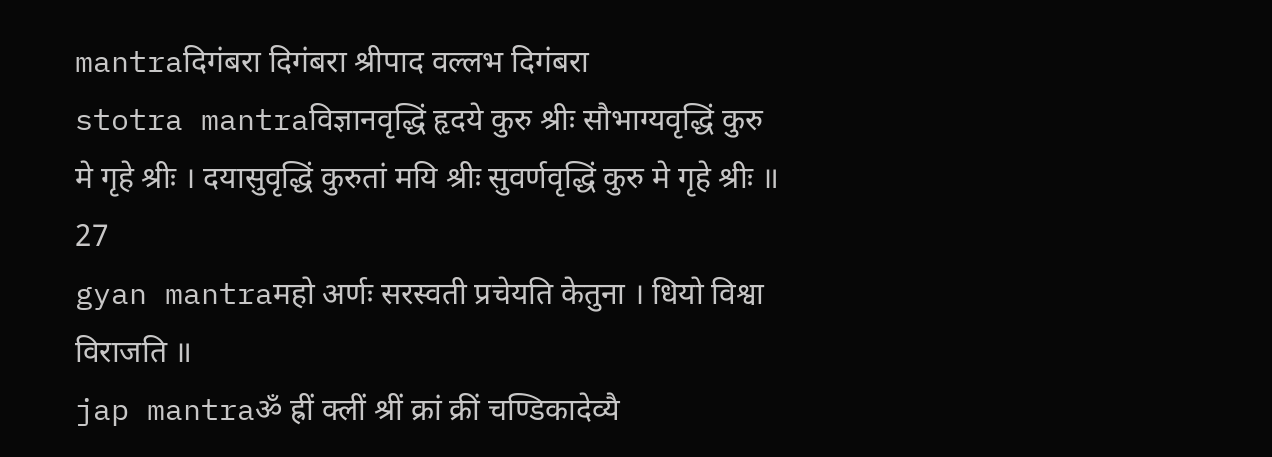mantraदिगंबरा दिगंबरा श्रीपाद वल्लभ दिगंबरा
stotra mantraविज्ञानवृद्धिं हृदये कुरु श्रीः सौभाग्यवृद्धिं कुरु मे गृहे श्रीः । दयासुवृद्धिं कुरुतां मयि श्रीः सुवर्णवृद्धिं कुरु मे गृहे श्रीः ॥ 27
gyan mantraमहो अर्णः सरस्वती प्रचेयति केतुना । धियो विश्वा विराजति ॥
jap mantraॐ ह्रीं क्लीं श्रीं क्रां क्रीं चण्डिकादेव्यै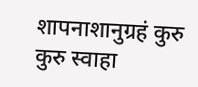शापनाशानुग्रहं कुरु कुरु स्वाहा